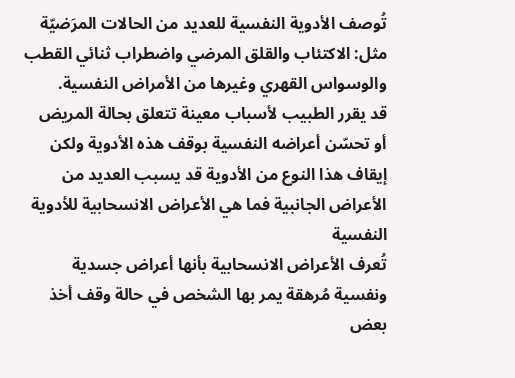تُوصف الأدوية النفسية للعديد من الحالات المرَضيّة مثل: الاكتئاب والقلق المرضي واضطراب ثنائي القطب والوسواس القهري وغيرها من الأمراض النفسية.
قد يقرر الطبيب لأسباب معينة تتعلق بحالة المريض أو تحسّن أعراضه النفسية بوقف هذه الأدوية ولكن إيقاف هذا النوع من الأدوية قد يسبب العديد من الأعراض الجانبية فما هي الأعراض الانسحابية للأدوية النفسية
تُعرف الأعراض الانسحابية بأنها أعراض جسدية ونفسية مُرهقة يمر بها الشخص في حالة وقف أخذ بعض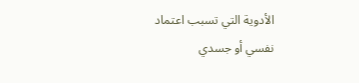الأدوية التي تسبب اعتماد نفسي أو جسدي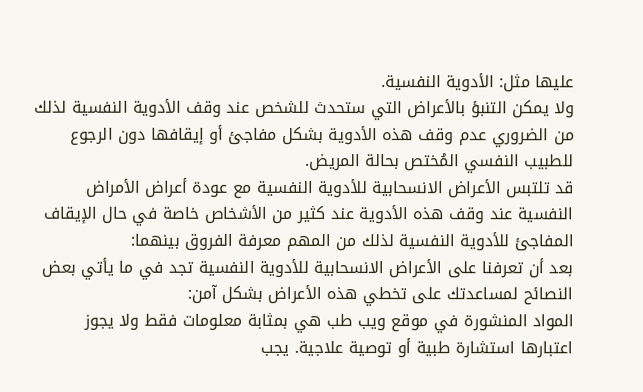عليها مثل: الأدوية النفسية.
ولا يمكن التنبؤ بالأعراض التي ستحدث للشخص عند وقف الأدوية النفسية لذلك من الضروري عدم وقف هذه الأدوية بشكل مفاجئ أو إيقافها دون الرجوع للطبيب النفسي المُختص بحالة المريض.
قد تلتبس الأعراض الانسحابية للأدوية النفسية مع عودة أعراض الأمراض النفسية عند وقف هذه الأدوية عند كثير من الأشخاص خاصة في حال الإيقاف المفاجئ للأدوية النفسية لذلك من المهم معرفة الفروق بينهما:
بعد أن تعرفنا على الأعراض الانسحابية للأدوية النفسية تجد في ما يأتي بعض النصائح لمساعدتك على تخطي هذه الأعراض بشكل آمن:
المواد المنشورة في موقع ويب طب هي بمثابة معلومات فقط ولا يجوز اعتبارها استشارة طبية أو توصية علاجية. يجب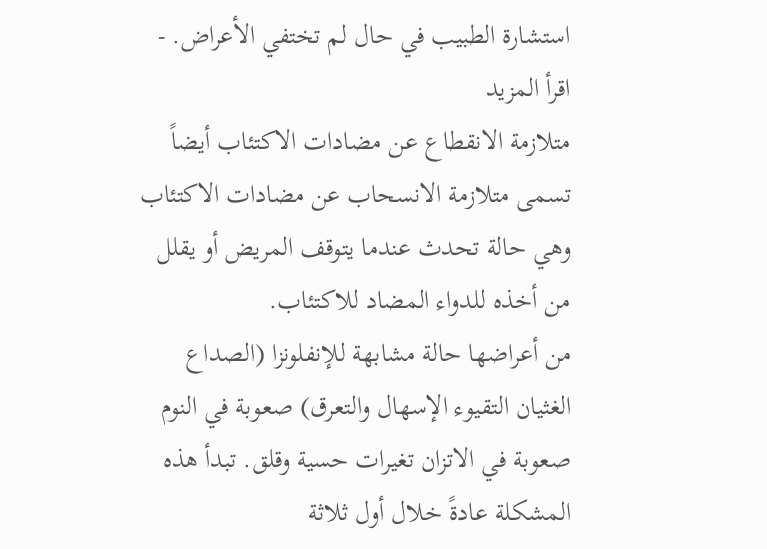استشارة الطبيب في حال لم تختفي الأعراض. - اقرأ المزيد
متلازمة الانقطاع عن مضادات الاكتئاب أيضاً تسمى متلازمة الانسحاب عن مضادات الاكتئاب وهي حالة تحدث عندما يتوقف المريض أو يقلل من أخذه للدواء المضاد للاكتئاب.
من أعراضها حالة مشابهة للإنفلونزا (الصداع الغثيان التقيوء الإسهال والتعرق) صعوبة في النوم صعوبة في الاتزان تغيرات حسية وقلق. تبدأ هذه المشكلة عادةً خلال أول ثلاثة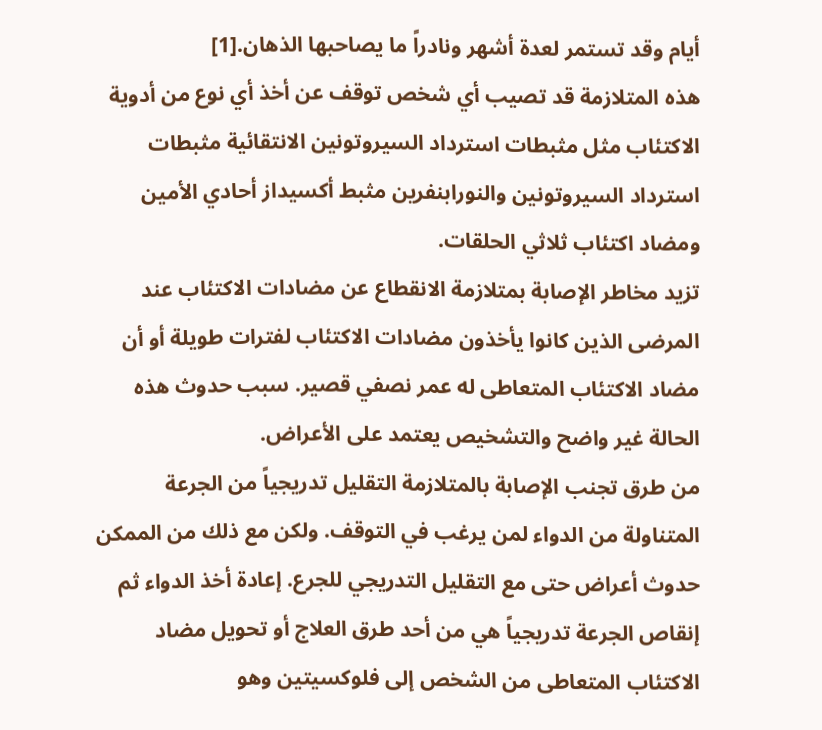أيام وقد تستمر لعدة أشهر ونادراً ما يصاحبها الذهان.[1]
هذه المتلازمة قد تصيب أي شخص توقف عن أخذ أي نوع من أدوية الاكتئاب مثل مثبطات استرداد السيروتونين الانتقائية مثبطات استرداد السيروتونين والنورابنفرين مثبط أكسيداز أحادي الأمين ومضاد اكتئاب ثلاثي الحلقات.
تزيد مخاطر الإصابة بمتلازمة الانقطاع عن مضادات الاكتئاب عند المرضى الذين كانوا يأخذون مضادات الاكتئاب لفترات طويلة أو أن مضاد الاكتئاب المتعاطى له عمر نصفي قصير. سبب حدوث هذه الحالة غير واضح والتشخيص يعتمد على الأعراض.
من طرق تجنب الإصابة بالمتلازمة التقليل تدريجياً من الجرعة المتناولة من الدواء لمن يرغب في التوقف. ولكن مع ذلك من الممكن حدوث أعراض حتى مع التقليل التدريجي للجرع. إعادة أخذ الدواء ثم إنقاص الجرعة تدريجياً هي من أحد طرق العلاج أو تحويل مضاد الاكتئاب المتعاطى من الشخص إلى فلوكسيتين وهو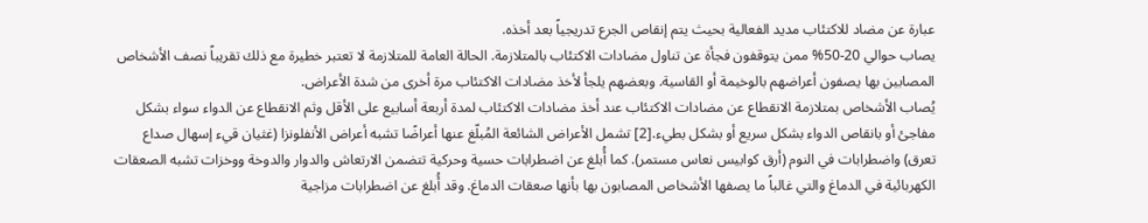عبارة عن مضاد للاكتئاب مديد الفعالية بحيث يتم إنقاص الجرع تدريجياً بعد أخذه.
يصاب حوالي 20-50% ممن يتوقفون فجأة عن تناول مضادات الاكتئاب بالمتلازمة. الحالة العامة للمتلازمة لا تعتبر خطيرة مع ذلك تقريباً نصف الأشخاص المصابين بها يصفون أعراضهم بالوخيمة أو القاسية. وبعضهم يلجأ لأخذ مضادات الاكتئاب مرة أخرى من شدة الأعراض.
يُصاب الأشخاص بمتلازمة الانقطاع عن مضادات الاكتئاب عند أخذ مضادات الاكتئاب لمدة أربعة أسابيع على الأقل وثم الانقطاع عن الدواء سواء بشكل مفاجئ أو بانقاص الدواء بشكل سريع أو بشكل بطيء.[2] تشمل الأعراض الشائعة المُبلّغ عنها أعراضًا تشبه أعراض الأنفلونزا (غثيان قيء إسهال صداع تعرق) واضطرابات في النوم (أرق كوابيس نعاس مستمر). كما أُبلغ عن اضطرابات حسية وحركية تتضمن الارتعاش والدوار والدوخة ووخزات تشبه الصعقات الكهربائية في الدماغ والتي غالباً ما يصفها الأشخاص المصابون بها بأنها صعقات الدماغ. وقد أُبلغ عن اضطرابات مزاجية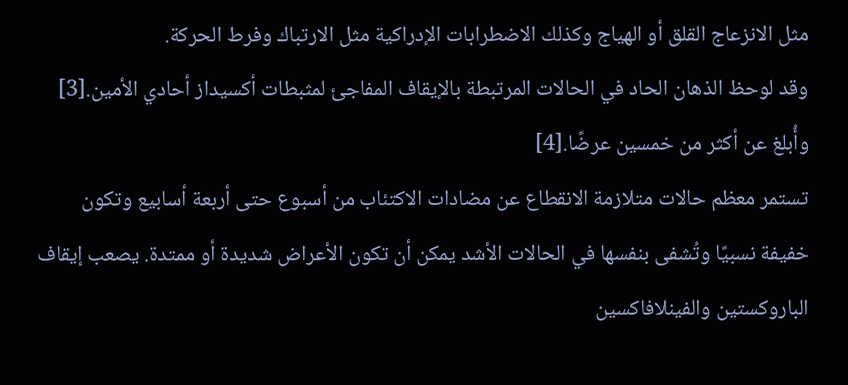مثل الانزعاج القلق أو الهياج وكذلك الاضطرابات الإدراكية مثل الارتباك وفرط الحركة.
وقد لوحظ الذهان الحاد في الحالات المرتبطة بالإيقاف المفاجئ لمثبطات أكسيداز أحادي الأمين.[3] وأُبلغ عن أكثر من خمسين عرضًا.[4]
تستمر معظم حالات متلازمة الانقطاع عن مضادات الاكتئاب من أسبوع حتى أربعة أسابيع وتكون خفيفة نسبيًا وتُشفى بنفسها في الحالات الأشد يمكن أن تكون الأعراض شديدة أو ممتدة. يصعب إيقاف الباروكستين والفينلافاكسين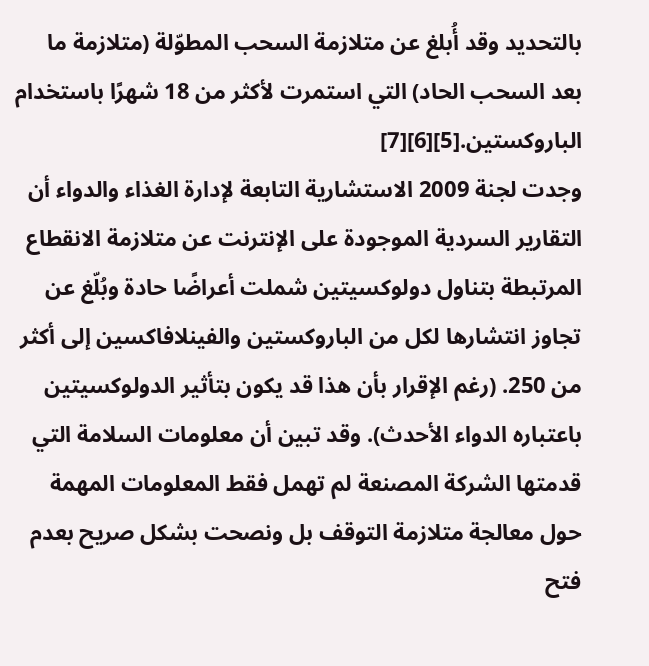بالتحديد وقد أُبلغ عن متلازمة السحب المطوّلة (متلازمة ما بعد السحب الحاد) التي استمرت لأكثر من 18 شهرًا باستخدام الباروكستين.[5][6][7]
وجدت لجنة 2009 الاستشارية التابعة لإدارة الغذاء والدواء أن التقارير السردية الموجودة على الإنترنت عن متلازمة الانقطاع المرتبطة بتناول دولوكسيتين شملت أعراضًا حادة وبُلّغ عن تجاوز انتشارها لكل من الباروكستين والفينلافاكسين إلى أكثر من 250. (رغم الإقرار بأن هذا قد يكون بتأثير الدولوكسيتين باعتباره الدواء الأحدث). وقد تبين أن معلومات السلامة التي قدمتها الشركة المصنعة لم تهمل فقط المعلومات المهمة حول معالجة متلازمة التوقف بل ونصحت بشكل صريح بعدم فتح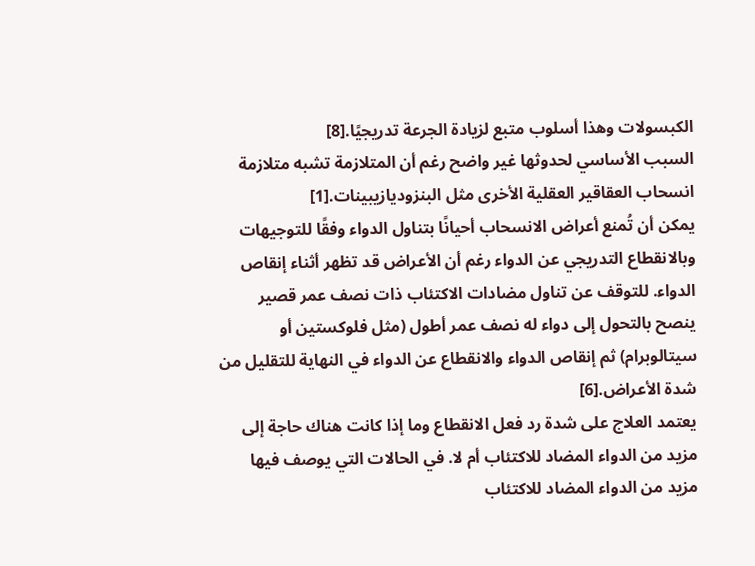الكبسولات وهذا أسلوب متبع لزيادة الجرعة تدريجيًا.[8]
السبب الأساسي لحدوثها غير واضح رغم أن المتلازمة تشبه متلازمة انسحاب العقاقير العقلية الأخرى مثل البنزوديازيبينات.[1]
يمكن أن تُمنع أعراض الانسحاب أحيانًا بتناول الدواء وفقًا للتوجيهات وبالانقطاع التدريجي عن الدواء رغم أن الأعراض قد تظهر أثناء إنقاص الدواء. للتوقف عن تناول مضادات الاكتئاب ذات نصف عمر قصير ينصح بالتحول إلى دواء له نصف عمر أطول (مثل فلوكستين أو سيتالوبرام) ثم إنقاص الدواء والانقطاع عن الدواء في النهاية للتقليل من شدة الأعراض.[6]
يعتمد العلاج على شدة رد فعل الانقطاع وما إذا كانت هناك حاجة إلى مزيد من الدواء المضاد للاكتئاب أم لا. في الحالات التي يوصف فيها مزيد من الدواء المضاد للاكتئاب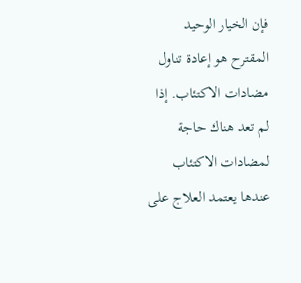فإن الخيار الوحيد المقترح هو إعادة تناول مضادات الاكتئاب. إذا لم تعد هناك حاجة لمضادات الاكتئاب عندها يعتمد العلاج على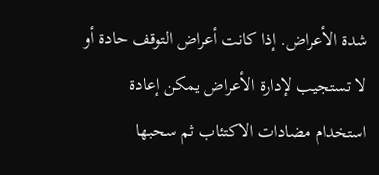شدة الأعراض. إذا كانت أعراض التوقف حادة أو لا تستجيب لإدارة الأعراض يمكن إعادة استخدام مضادات الاكتئاب ثم سحبها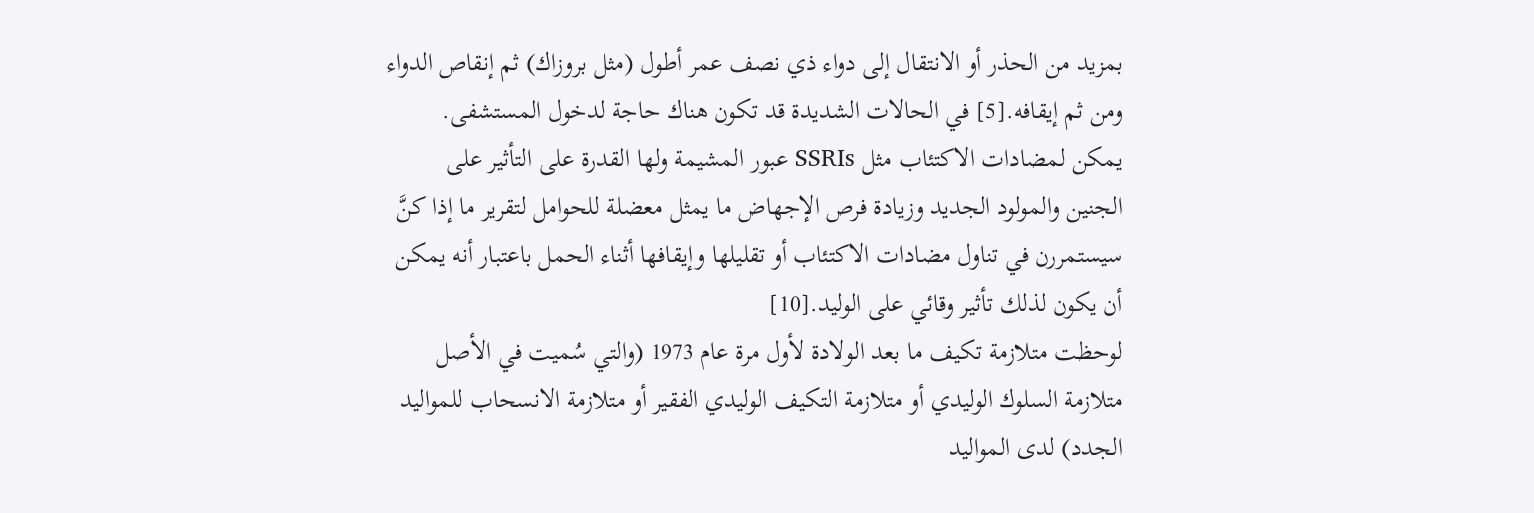بمزيد من الحذر أو الانتقال إلى دواء ذي نصف عمر أطول (مثل بروزاك) ثم إنقاص الدواء ومن ثم إيقافه.[5] في الحالات الشديدة قد تكون هناك حاجة لدخول المستشفى.
يمكن لمضادات الاكتئاب مثل SSRIs عبور المشيمة ولها القدرة على التأثير على الجنين والمولود الجديد وزيادة فرص الإجهاض ما يمثل معضلة للحوامل لتقرير ما إذا كنَّ سيستمررن في تناول مضادات الاكتئاب أو تقليلها وإيقافها أثناء الحمل باعتبار أنه يمكن أن يكون لذلك تأثير وقائي على الوليد.[10]
لوحظت متلازمة تكيف ما بعد الولادة لأول مرة عام 1973 (والتي سُميت في الأصل متلازمة السلوك الوليدي أو متلازمة التكيف الوليدي الفقير أو متلازمة الانسحاب للمواليد الجدد) لدى المواليد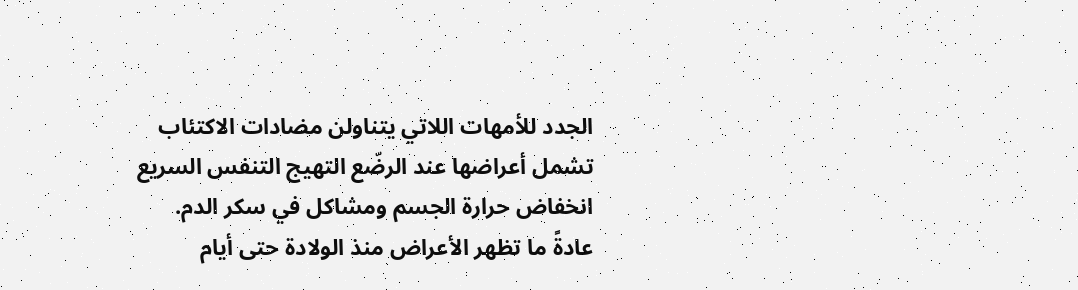الجدد للأمهات اللاتي يتناولن مضادات الاكتئاب تشمل أعراضها عند الرضّع التهيج التنفس السريع انخفاض حرارة الجسم ومشاكل في سكر الدم. عادةً ما تظهر الأعراض منذ الولادة حتى أيام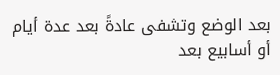بعد الوضع وتشفى عادةً بعد عدة أيام أو أسابيع بعد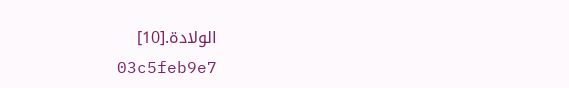الولادة.[10]
03c5feb9e7